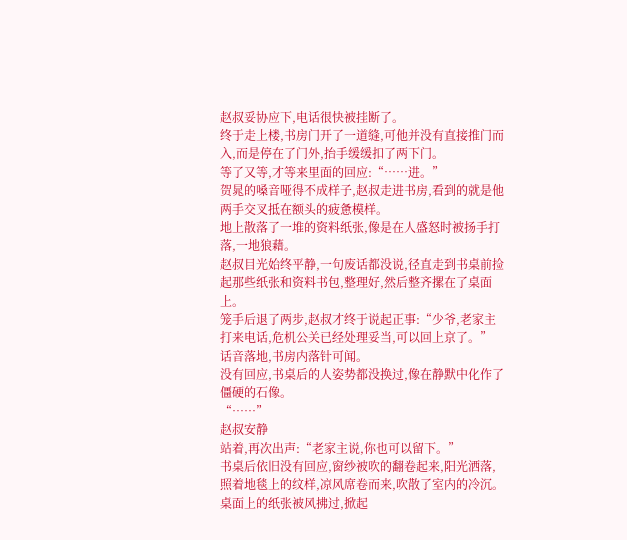赵叔妥协应下,电话很快被挂断了。
终于走上楼,书房门开了一道缝,可他并没有直接推门而入,而是停在了门外,抬手缓缓扣了两下门。
等了又等,才等来里面的回应:“……进。”
贺晁的嗓音哑得不成样子,赵叔走进书房,看到的就是他两手交叉抵在额头的疲惫模样。
地上散落了一堆的资料纸张,像是在人盛怒时被扬手打落,一地狼藉。
赵叔目光始终平静,一句废话都没说,径直走到书桌前捡起那些纸张和资料书包,整理好,然后整齐摞在了桌面上。
笼手后退了两步,赵叔才终于说起正事:“少爷,老家主打来电话,危机公关已经处理妥当,可以回上京了。”
话音落地,书房内落针可闻。
没有回应,书桌后的人姿势都没换过,像在静默中化作了僵硬的石像。
“……”
赵叔安静
站着,再次出声:“老家主说,你也可以留下。”
书桌后依旧没有回应,窗纱被吹的翻卷起来,阳光洒落,照着地毯上的纹样,凉风席卷而来,吹散了室内的冷沉。
桌面上的纸张被风拂过,掀起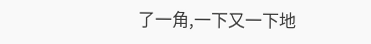了一角,一下又一下地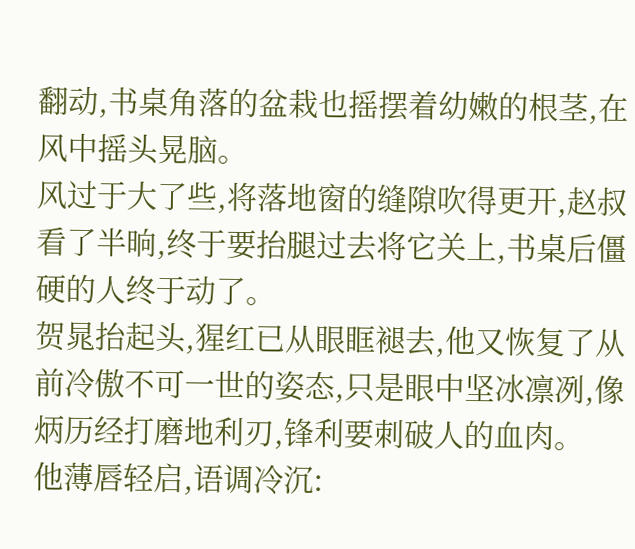翻动,书桌角落的盆栽也摇摆着幼嫩的根茎,在风中摇头晃脑。
风过于大了些,将落地窗的缝隙吹得更开,赵叔看了半晌,终于要抬腿过去将它关上,书桌后僵硬的人终于动了。
贺晁抬起头,猩红已从眼眶褪去,他又恢复了从前冷傲不可一世的姿态,只是眼中坚冰凛冽,像炳历经打磨地利刃,锋利要刺破人的血肉。
他薄唇轻启,语调冷沉: